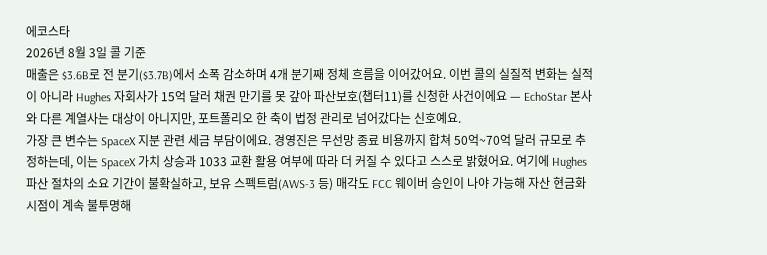에코스타
2026년 8월 3일 콜 기준
매출은 $3.6B로 전 분기($3.7B)에서 소폭 감소하며 4개 분기째 정체 흐름을 이어갔어요. 이번 콜의 실질적 변화는 실적이 아니라 Hughes 자회사가 15억 달러 채권 만기를 못 갚아 파산보호(챕터11)를 신청한 사건이에요 — EchoStar 본사와 다른 계열사는 대상이 아니지만, 포트폴리오 한 축이 법정 관리로 넘어갔다는 신호예요.
가장 큰 변수는 SpaceX 지분 관련 세금 부담이에요. 경영진은 무선망 종료 비용까지 합쳐 50억~70억 달러 규모로 추정하는데, 이는 SpaceX 가치 상승과 1033 교환 활용 여부에 따라 더 커질 수 있다고 스스로 밝혔어요. 여기에 Hughes 파산 절차의 소요 기간이 불확실하고, 보유 스펙트럼(AWS-3 등) 매각도 FCC 웨이버 승인이 나야 가능해 자산 현금화 시점이 계속 불투명해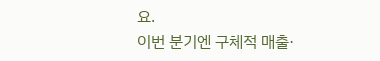요.
이번 분기엔 구체적 매출·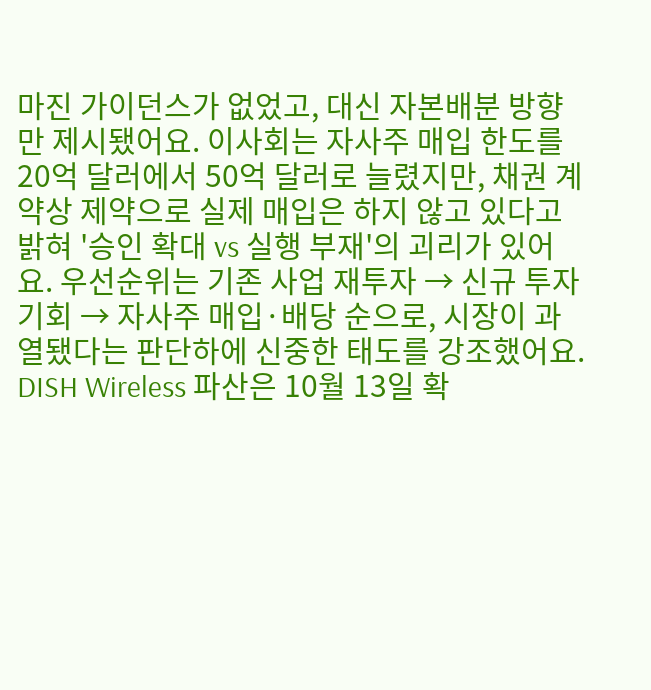마진 가이던스가 없었고, 대신 자본배분 방향만 제시됐어요. 이사회는 자사주 매입 한도를 20억 달러에서 50억 달러로 늘렸지만, 채권 계약상 제약으로 실제 매입은 하지 않고 있다고 밝혀 '승인 확대 vs 실행 부재'의 괴리가 있어요. 우선순위는 기존 사업 재투자 → 신규 투자 기회 → 자사주 매입·배당 순으로, 시장이 과열됐다는 판단하에 신중한 태도를 강조했어요. DISH Wireless 파산은 10월 13일 확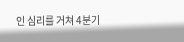인 심리를 거쳐 4분기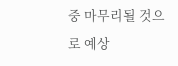중 마무리될 것으로 예상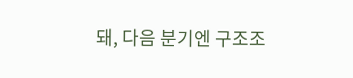돼, 다음 분기엔 구조조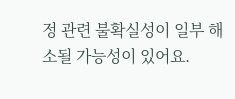정 관련 불확실성이 일부 해소될 가능성이 있어요.